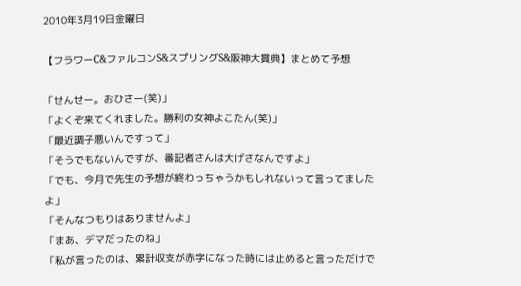2010年3月19日金曜日

【フラワーC&ファルコンS&スプリングS&阪神大賞典】まとめて予想

「せんせー。おひさー(笑)」
「よくぞ来てくれました。勝利の女神よこたん(笑)」
「最近調子悪いんですって」
「そうでもないんですが、番記者さんは大げさなんですよ」
「でも、今月で先生の予想が終わっちゃうかもしれないって言ってましたよ」
「そんなつもりはありませんよ」
「まあ、デマだったのね」
「私が言ったのは、累計収支が赤字になった時には止めると言っただけで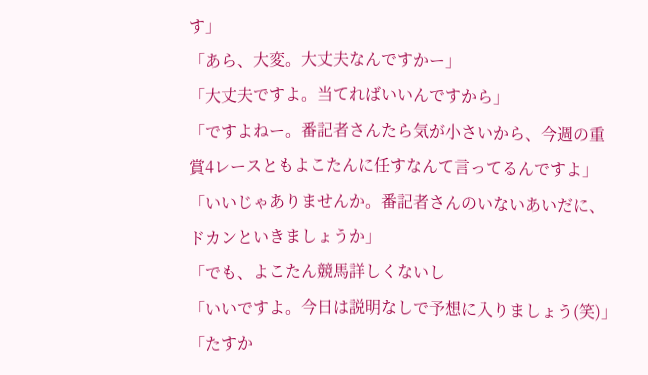す」
「あら、大変。大丈夫なんですかー」
「大丈夫ですよ。当てればいいんですから」
「ですよねー。番記者さんたら気が小さいから、今週の重賞4レースともよこたんに任すなんて言ってるんですよ」
「いいじゃありませんか。番記者さんのいないあいだに、ドカンといきましょうか」
「でも、よこたん競馬詳しくないし
「いいですよ。今日は説明なしで予想に入りましょう(笑)」
「たすか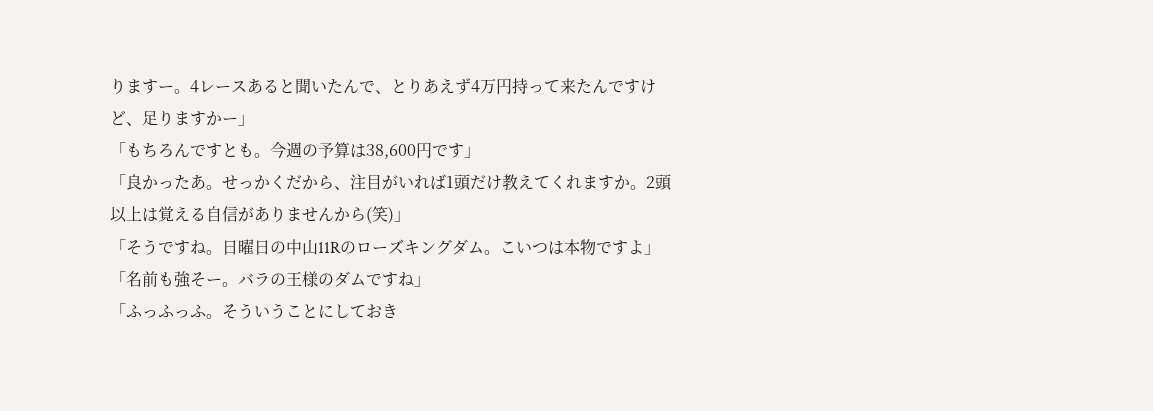りますー。4レースあると聞いたんで、とりあえず4万円持って来たんですけど、足りますかー」
「もちろんですとも。今週の予算は38,600円です」
「良かったあ。せっかくだから、注目がいれば1頭だけ教えてくれますか。2頭以上は覚える自信がありませんから(笑)」
「そうですね。日曜日の中山11Rのローズキングダム。こいつは本物ですよ」
「名前も強そー。バラの王様のダムですね」
「ふっふっふ。そういうことにしておき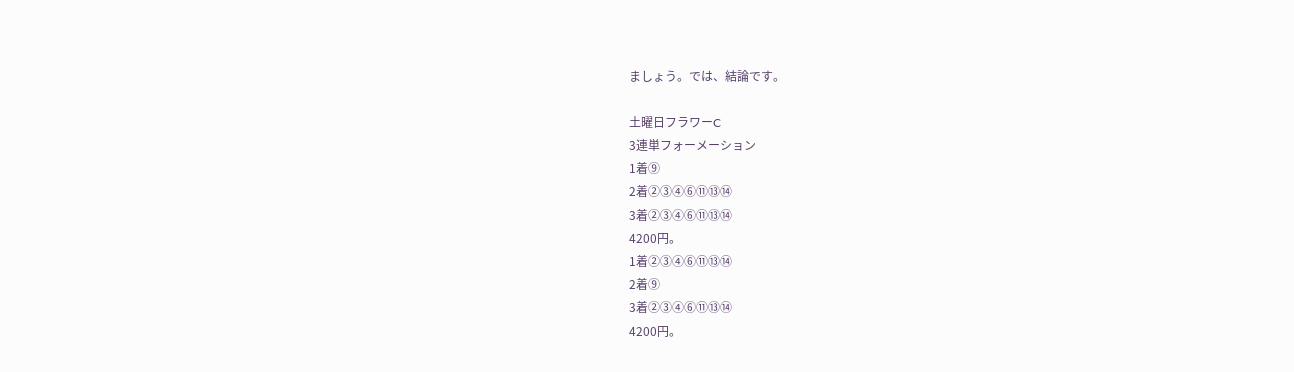ましょう。では、結論です。

土曜日フラワーC
3連単フォーメーション
1着⑨
2着②③④⑥⑪⑬⑭
3着②③④⑥⑪⑬⑭
4200円。
1着②③④⑥⑪⑬⑭
2着⑨
3着②③④⑥⑪⑬⑭
4200円。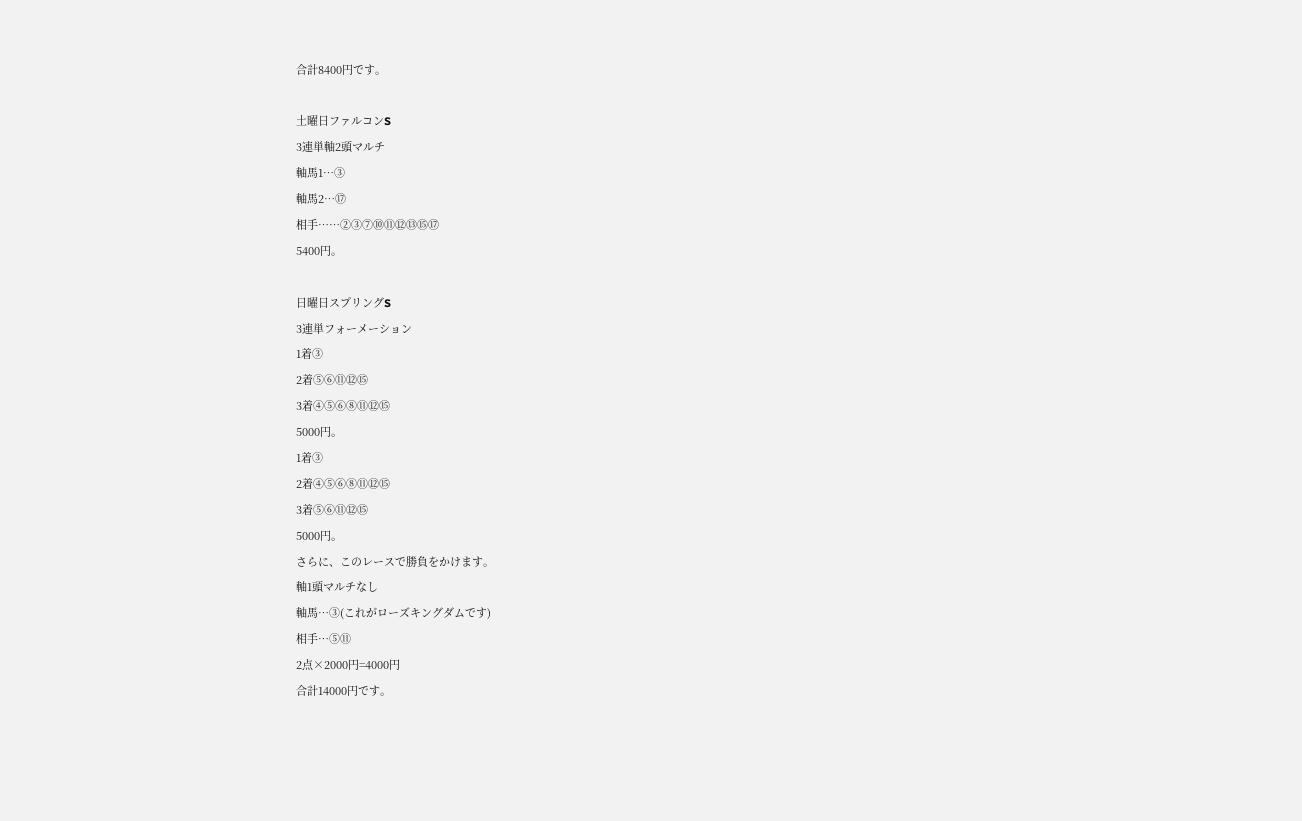合計8400円です。

土曜日ファルコンS
3連単軸2頭マルチ
軸馬1…③
軸馬2…⑰
相手……②③⑦⑩⑪⑫⑬⑮⑰
5400円。

日曜日スプリングS
3連単フォーメーション
1着③
2着⑤⑥⑪⑫⑮
3着④⑤⑥⑧⑪⑫⑮
5000円。
1着③
2着④⑤⑥⑧⑪⑫⑮
3着⑤⑥⑪⑫⑮
5000円。
さらに、このレースで勝負をかけます。
軸1頭マルチなし
軸馬…③(これがローズキングダムです)
相手…⑤⑪
2点×2000円=4000円
合計14000円です。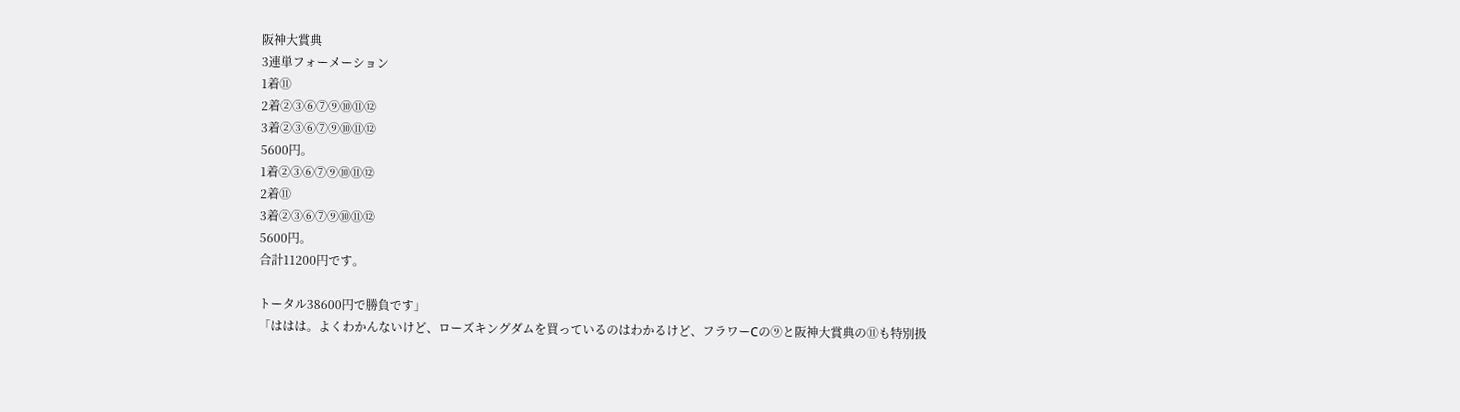阪神大賞典
3連単フォーメーション
1着⑪
2着②③⑥⑦⑨⑩⑪⑫
3着②③⑥⑦⑨⑩⑪⑫
5600円。
1着②③⑥⑦⑨⑩⑪⑫
2着⑪
3着②③⑥⑦⑨⑩⑪⑫
5600円。
合計11200円です。

トータル38600円で勝負です」
「ははは。よくわかんないけど、ローズキングダムを買っているのはわかるけど、フラワーCの⑨と阪神大賞典の⑪も特別扱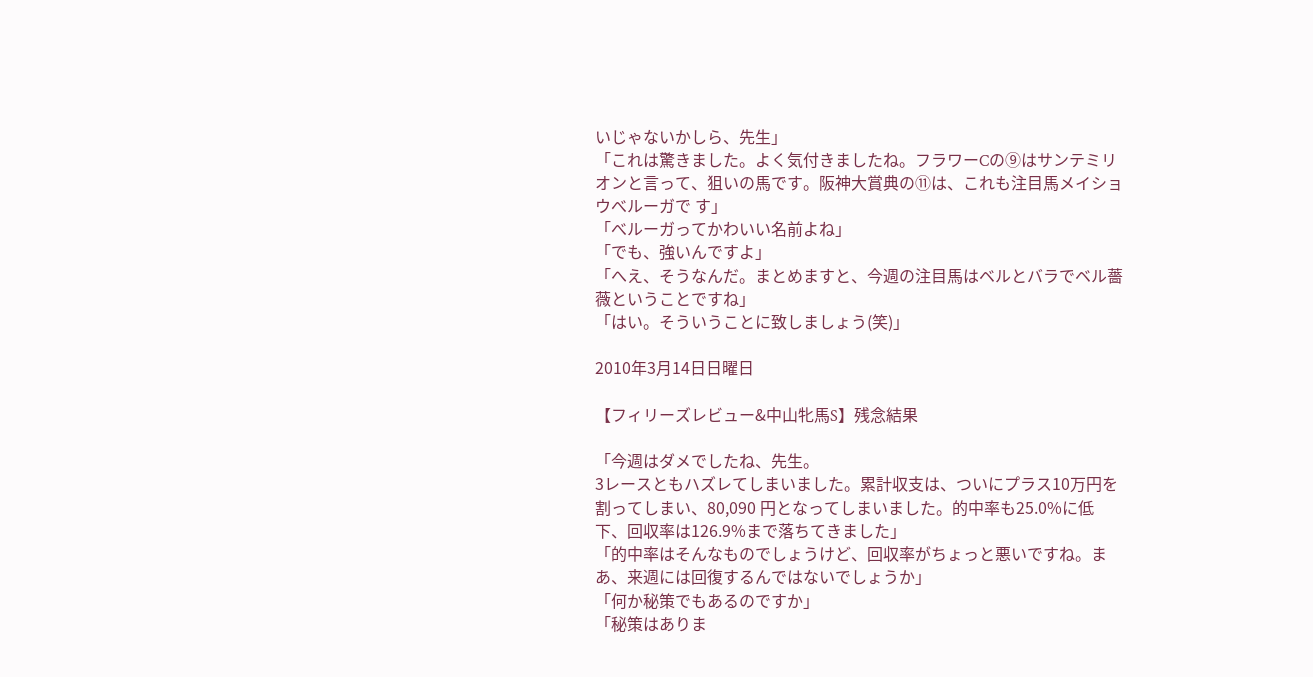いじゃないかしら、先生」
「これは驚きました。よく気付きましたね。フラワーCの⑨はサンテミリオンと言って、狙いの馬です。阪神大賞典の⑪は、これも注目馬メイショウべルーガで す」
「べルーガってかわいい名前よね」
「でも、強いんですよ」
「へえ、そうなんだ。まとめますと、今週の注目馬はベルとバラでベル薔薇ということですね」
「はい。そういうことに致しましょう(笑)」

2010年3月14日日曜日

【フィリーズレビュー&中山牝馬S】残念結果

「今週はダメでしたね、先生。
3レースともハズレてしまいました。累計収支は、ついにプラス10万円を割ってしまい、80,090 円となってしまいました。的中率も25.0%に低下、回収率は126.9%まで落ちてきました」
「的中率はそんなものでしょうけど、回収率がちょっと悪いですね。まあ、来週には回復するんではないでしょうか」
「何か秘策でもあるのですか」
「秘策はありま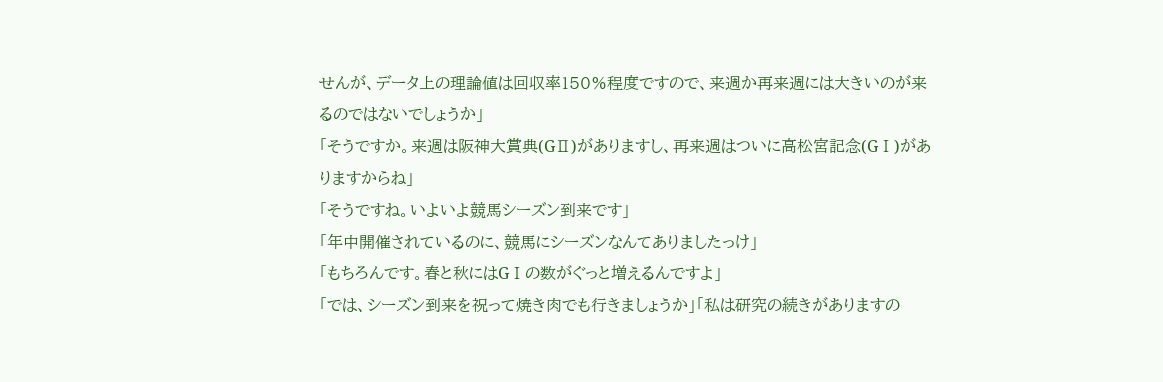せんが、データ上の理論値は回収率150%程度ですので、来週か再来週には大きいのが来るのではないでしょうか」
「そうですか。来週は阪神大賞典(GⅡ)がありますし、再来週はついに高松宮記念(GⅠ)がありますからね」
「そうですね。いよいよ競馬シーズン到来です」
「年中開催されているのに、競馬にシーズンなんてありましたっけ」
「もちろんです。春と秋にはGⅠの数がぐっと増えるんですよ」
「では、シーズン到来を祝って焼き肉でも行きましょうか」「私は研究の続きがありますの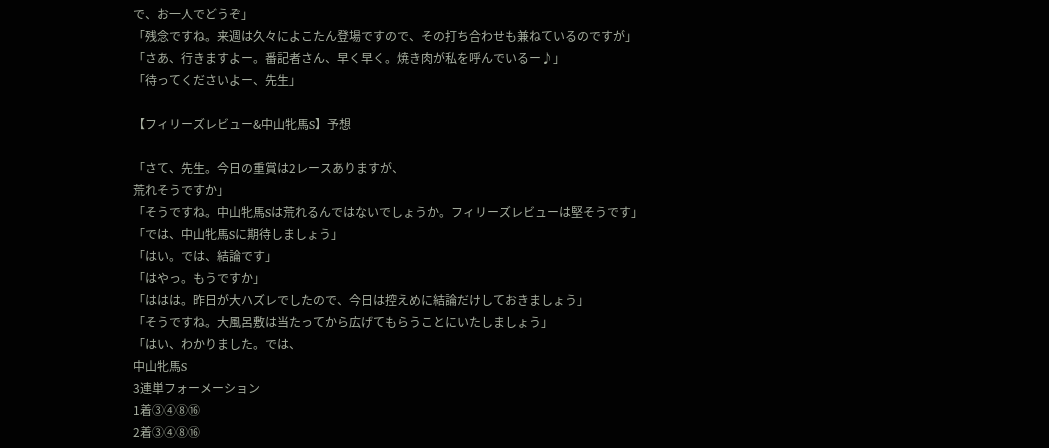で、お一人でどうぞ」
「残念ですね。来週は久々によこたん登場ですので、その打ち合わせも兼ねているのですが」
「さあ、行きますよー。番記者さん、早く早く。焼き肉が私を呼んでいるー♪」
「待ってくださいよー、先生」

【フィリーズレビュー&中山牝馬S】予想

「さて、先生。今日の重賞は2レースありますが、
荒れそうですか」
「そうですね。中山牝馬Sは荒れるんではないでしょうか。フィリーズレビューは堅そうです」
「では、中山牝馬Sに期待しましょう」
「はい。では、結論です」
「はやっ。もうですか」
「ははは。昨日が大ハズレでしたので、今日は控えめに結論だけしておきましょう」
「そうですね。大風呂敷は当たってから広げてもらうことにいたしましょう」
「はい、わかりました。では、
中山牝馬S
3連単フォーメーション
1着③④⑧⑯
2着③④⑧⑯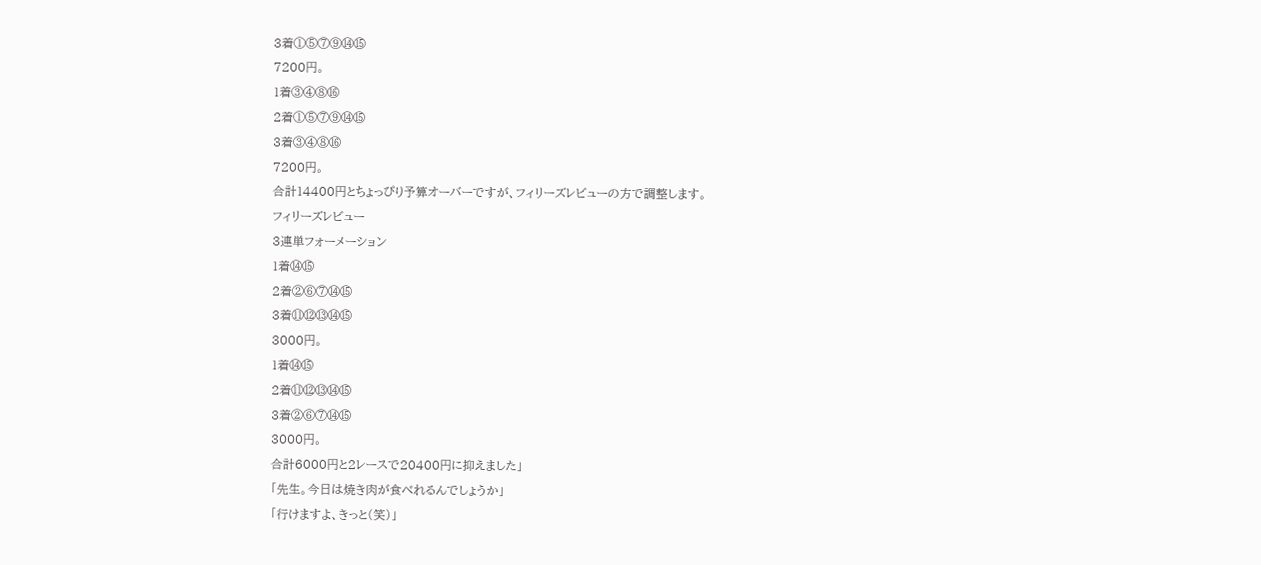3着①⑤⑦⑨⑭⑮
7200円。
1着③④⑧⑯
2着①⑤⑦⑨⑭⑮
3着③④⑧⑯
7200円。
合計14400円とちょっぴり予算オーバーですが、フィリーズレビューの方で調整します。
フィリーズレビュー
3連単フォーメーション
1着⑭⑮
2着②⑥⑦⑭⑮
3着⑪⑫⑬⑭⑮
3000円。
1着⑭⑮
2着⑪⑫⑬⑭⑮
3着②⑥⑦⑭⑮
3000円。
合計6000円と2レースで20400円に抑えました」
「先生。今日は焼き肉が食べれるんでしょうか」
「行けますよ、きっと(笑)」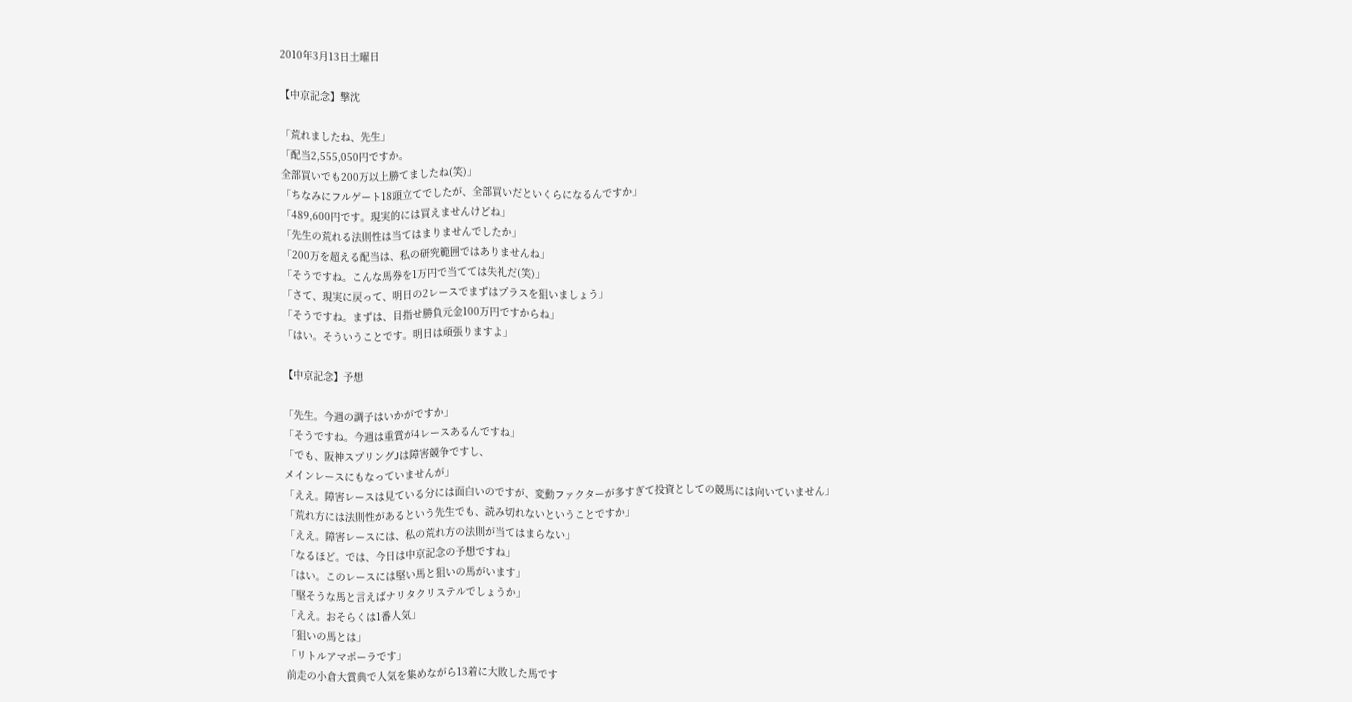2010年3月13日土曜日

【中京記念】撃沈

「荒れましたね、先生」
「配当2,555,050円ですか。
全部買いでも200万以上勝てましたね(笑)」
「ちなみにフルゲート18頭立てでしたが、全部買いだといくらになるんですか」
「489,600円です。現実的には買えませんけどね」
「先生の荒れる法則性は当てはまりませんでしたか」
「200万を超える配当は、私の研究範囲ではありませんね」
「そうですね。こんな馬券を1万円で当てては失礼だ(笑)」
「さて、現実に戻って、明日の2レースでまずはプラスを狙いましょう」
「そうですね。まずは、目指せ勝負元金100万円ですからね」
「はい。そういうことです。明日は頑張りますよ」

【中京記念】予想

「先生。今週の調子はいかがですか」
「そうですね。今週は重賞が4レースあるんですね」
「でも、阪神スプリングJは障害競争ですし、
メインレースにもなっていませんが」
「ええ。障害レースは見ている分には面白いのですが、変動ファクターが多すぎて投資としての競馬には向いていません」
「荒れ方には法則性があるという先生でも、読み切れないということですか」
「ええ。障害レースには、私の荒れ方の法則が当てはまらない」
「なるほど。では、今日は中京記念の予想ですね」
「はい。このレースには堅い馬と狙いの馬がいます」
「堅そうな馬と言えばナリタクリステルでしょうか」
「ええ。おそらくは1番人気」
「狙いの馬とは」
「リトルアマポーラです」
前走の小倉大賞典で人気を集めながら13着に大敗した馬です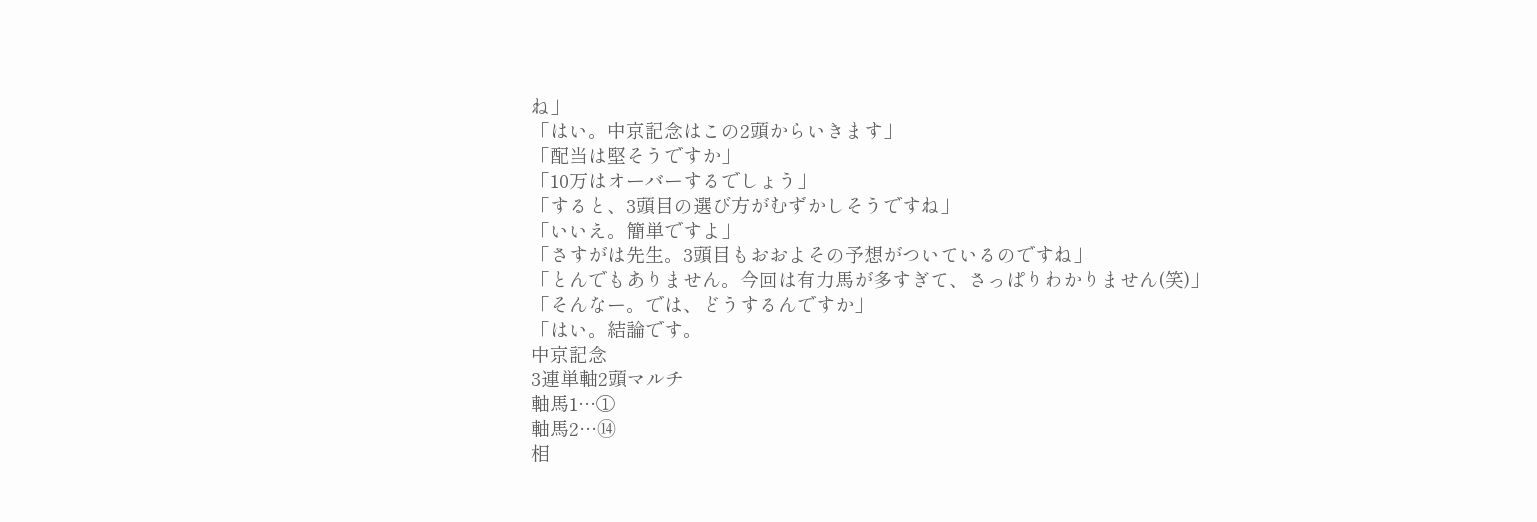ね」
「はい。中京記念はこの2頭からいきます」
「配当は堅そうですか」
「10万はオーバーするでしょう」
「すると、3頭目の選び方がむずかしそうですね」
「いいえ。簡単ですよ」
「さすがは先生。3頭目もおおよその予想がついているのですね」
「とんでもありません。今回は有力馬が多すぎて、さっぱりわかりません(笑)」
「そんなー。では、どうするんですか」
「はい。結論です。
中京記念
3連単軸2頭マルチ
軸馬1…①
軸馬2…⑭
相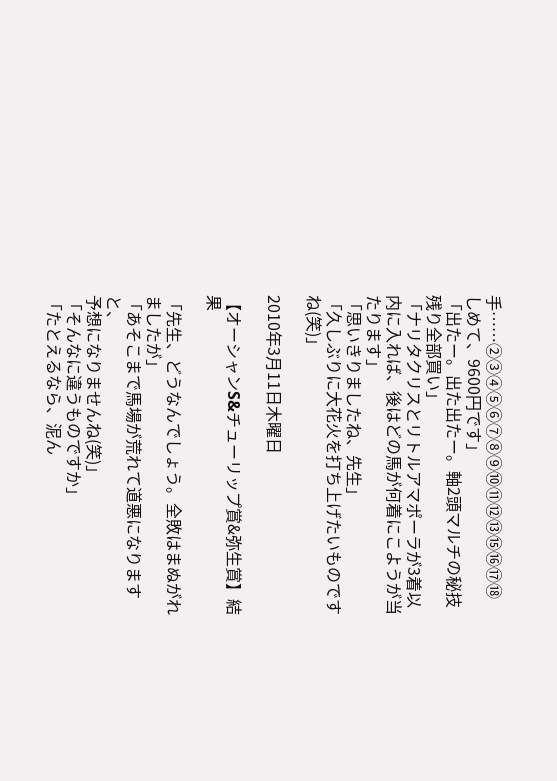手……②③④⑤⑥⑦⑧⑨⑩⑪⑫⑬⑮⑯⑰⑱
しめて、9600円です」
「出たー。出た出たー。軸2頭マルチの秘技残り全部買い」
「ナリタクリスとリトルアマポーラが3着以内に入れば、後はどの馬が何着にこようが当たります」
「思いきりましたね、先生」
「久しぶりに大花火を打ち上げたいものですね(笑)」

2010年3月11日木曜日

【オーシャンS&チューリップ賞&弥生賞】結果

「先生、どうなんでしょう。全敗はまぬがれましたが」
「あそこまで馬場が荒れて道悪になりますと、
予想になりませんね(笑)」
「そんなに違うものですか」
「たとえるなら、泥ん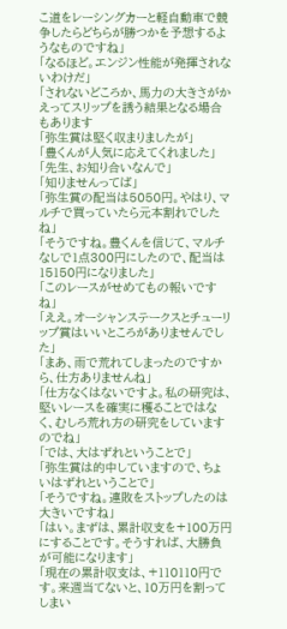こ道をレーシングカーと軽自動車で競争したらどちらが勝つかを予想するようなものですね」
「なるほど。エンジン性能が発揮されないわけだ」
「されないどころか、馬力の大きさがかえってスリップを誘う結果となる場合もあります
「弥生賞は堅く収まりましたが」
「豊くんが人気に応えてくれました」
「先生、お知り合いなんで」
「知りませんってば」
「弥生賞の配当は5050円。やはり、マルチで買っていたら元本割れでしたね」
「そうですね。豊くんを信じて、マルチなしで1点300円にしたので、配当は15150円になりました」
「このレースがせめてもの報いですね」
「ええ。オーシャンステークスとチューリップ賞はいいところがありませんでした」
「まあ、雨で荒れてしまったのですから、仕方ありませんね」
「仕方なくはないですよ。私の研究は、堅いレースを確実に穫ることではなく、むしろ荒れ方の研究をしていますのでね」
「では、大はずれということで」
「弥生賞は的中していますので、ちょいはずれということで」
「そうですね。連敗をストップしたのは大きいですね」
「はい。まずは、累計収支を+100万円にすることです。そうすれば、大勝負が可能になります」
「現在の累計収支は、+110110円です。来週当てないと、10万円を割ってしまい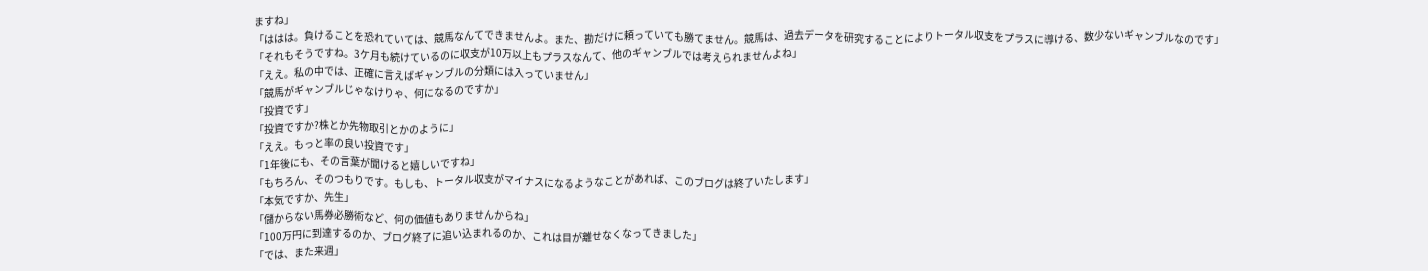ますね」
「ははは。負けることを恐れていては、競馬なんてできませんよ。また、勘だけに頼っていても勝てません。競馬は、過去データを研究することによりトータル収支をプラスに導ける、数少ないギャンブルなのです」
「それもそうですね。3ケ月も続けているのに収支が10万以上もプラスなんて、他のギャンブルでは考えられませんよね」
「ええ。私の中では、正確に言えばギャンブルの分類には入っていません」
「競馬がギャンブルじゃなけりゃ、何になるのですか」
「投資です」
「投資ですか?株とか先物取引とかのように」
「ええ。もっと率の良い投資です」
「1年後にも、その言葉が聞けると嬉しいですね」
「もちろん、そのつもりです。もしも、トータル収支がマイナスになるようなことがあれば、このブログは終了いたします」
「本気ですか、先生」
「儲からない馬券必勝術など、何の価値もありませんからね」
「100万円に到達するのか、ブログ終了に追い込まれるのか、これは目が離せなくなってきました」
「では、また来週」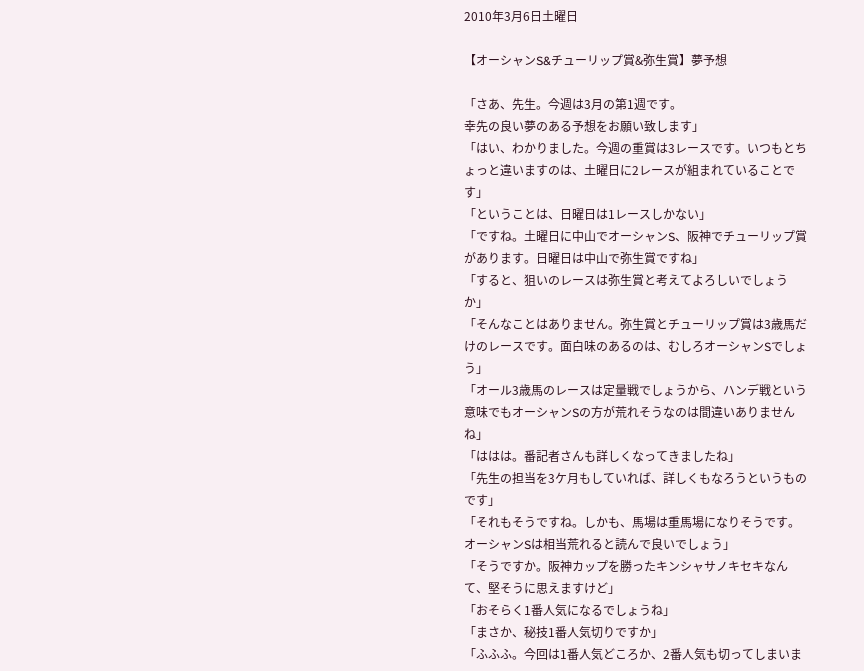2010年3月6日土曜日

【オーシャンS&チューリップ賞&弥生賞】夢予想

「さあ、先生。今週は3月の第1週です。
幸先の良い夢のある予想をお願い致します」
「はい、わかりました。今週の重賞は3レースです。いつもとちょっと違いますのは、土曜日に2レースが組まれていることです」
「ということは、日曜日は1レースしかない」
「ですね。土曜日に中山でオーシャンS、阪神でチューリップ賞があります。日曜日は中山で弥生賞ですね」
「すると、狙いのレースは弥生賞と考えてよろしいでしょうか」
「そんなことはありません。弥生賞とチューリップ賞は3歳馬だけのレースです。面白味のあるのは、むしろオーシャンSでしょう」
「オール3歳馬のレースは定量戦でしょうから、ハンデ戦という意味でもオーシャンSの方が荒れそうなのは間違いありませんね」
「ははは。番記者さんも詳しくなってきましたね」
「先生の担当を3ケ月もしていれば、詳しくもなろうというものです」
「それもそうですね。しかも、馬場は重馬場になりそうです。オーシャンSは相当荒れると読んで良いでしょう」
「そうですか。阪神カップを勝ったキンシャサノキセキなんて、堅そうに思えますけど」
「おそらく1番人気になるでしょうね」
「まさか、秘技1番人気切りですか」
「ふふふ。今回は1番人気どころか、2番人気も切ってしまいま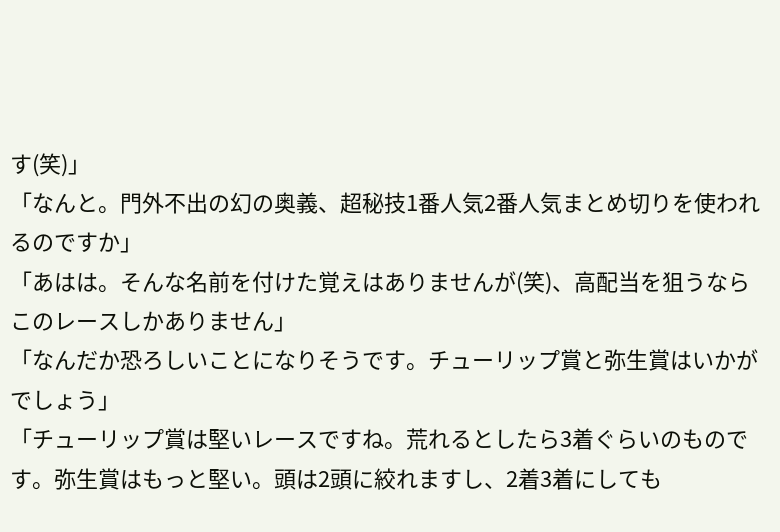す(笑)」
「なんと。門外不出の幻の奥義、超秘技1番人気2番人気まとめ切りを使われるのですか」
「あはは。そんな名前を付けた覚えはありませんが(笑)、高配当を狙うならこのレースしかありません」
「なんだか恐ろしいことになりそうです。チューリップ賞と弥生賞はいかがでしょう」
「チューリップ賞は堅いレースですね。荒れるとしたら3着ぐらいのものです。弥生賞はもっと堅い。頭は2頭に絞れますし、2着3着にしても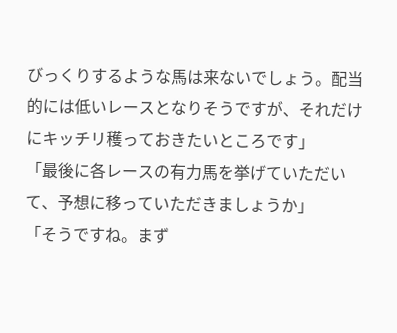びっくりするような馬は来ないでしょう。配当的には低いレースとなりそうですが、それだけにキッチリ穫っておきたいところです」
「最後に各レースの有力馬を挙げていただいて、予想に移っていただきましょうか」
「そうですね。まず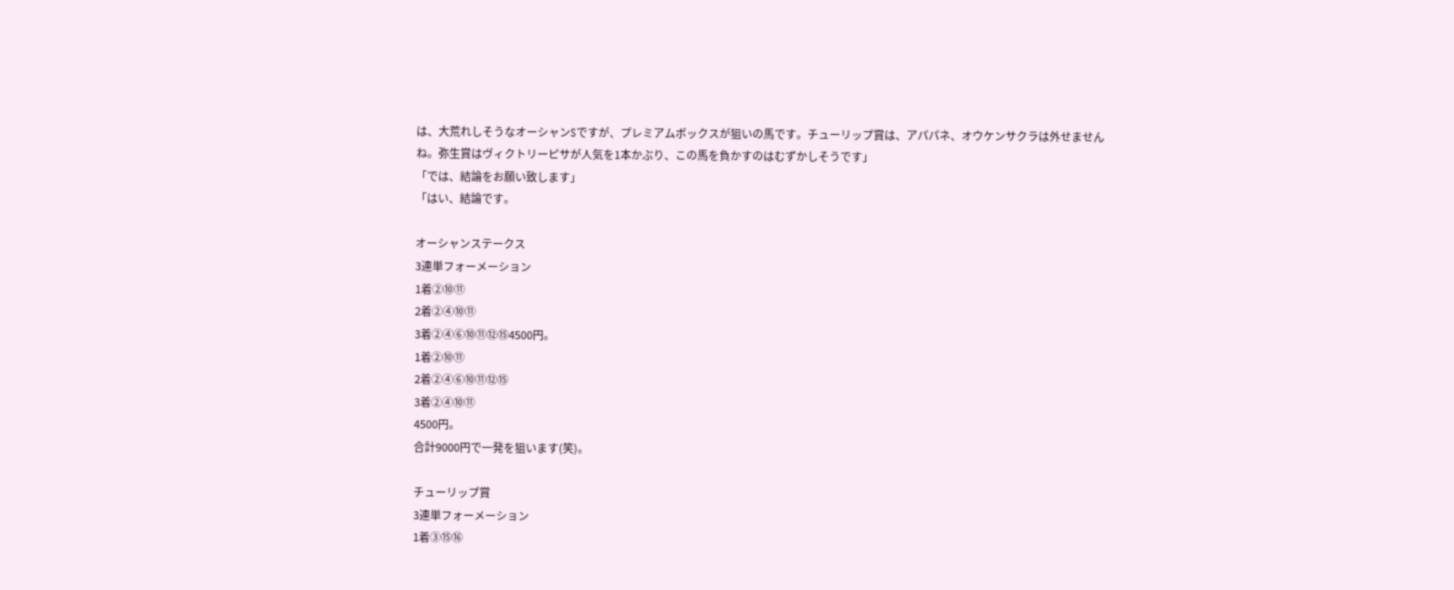は、大荒れしそうなオーシャンSですが、プレミアムボックスが狙いの馬です。チューリップ賞は、アパパネ、オウケンサクラは外せませんね。弥生賞はヴィクトリーピサが人気を1本かぶり、この馬を負かすのはむずかしそうです」
「では、結論をお願い致します」
「はい、結論です。

オーシャンステークス
3連単フォーメーション
1着②⑩⑪
2着②④⑩⑪
3着②④⑥⑩⑪⑫⑮4500円。
1着②⑩⑪
2着②④⑥⑩⑪⑫⑮
3着②④⑩⑪
4500円。
合計9000円で一発を狙います(笑)。

チューリップ賞
3連単フォーメーション
1着③⑮⑯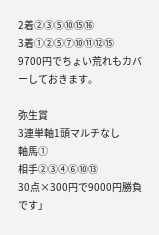2着②③⑤⑩⑮⑯
3着①②⑤⑦⑩⑪⑫⑮
9700円でちょい荒れもカバーしておきます。

弥生賞
3連単軸1頭マルチなし
軸馬①
相手②③④⑥⑩⑬
30点×300円で9000円勝負です」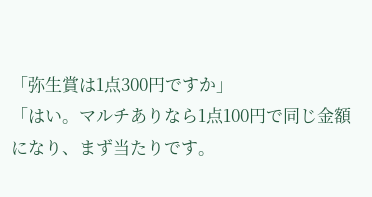「弥生賞は1点300円ですか」
「はい。マルチありなら1点100円で同じ金額になり、まず当たりです。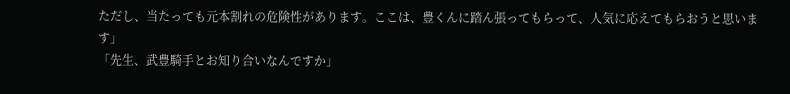ただし、当たっても元本割れの危険性があります。ここは、豊くんに踏ん張ってもらって、人気に応えてもらおうと思います」
「先生、武豊騎手とお知り合いなんですか」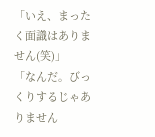「いえ、まったく面識はありません(笑)」
「なんだ。びっくりするじゃありません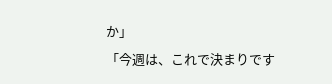か」
「今週は、これで決まりです